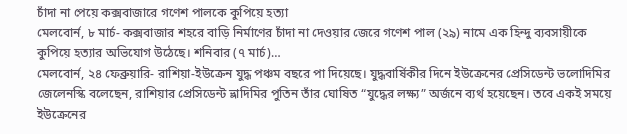চাঁদা না পেয়ে কক্সবাজারে গণেশ পালকে কুপিয়ে হত্যা
মেলবোর্ন, ৮ মার্চ- কক্সবাজার শহরে বাড়ি নির্মাণের চাঁদা না দেওয়ার জেরে গণেশ পাল (২৯) নামে এক হিন্দু ব্যবসায়ীকে কুপিয়ে হত্যার অভিযোগ উঠেছে। শনিবার (৭ মার্চ)…
মেলবোর্ন, ২৪ ফেব্রুয়ারি- রাশিয়া-ইউক্রেন যুদ্ধ পঞ্চম বছরে পা দিয়েছে। যুদ্ধবার্ষিকীর দিনে ইউক্রেনের প্রেসিডেন্ট ভলোদিমির জেলেনস্কি বলেছেন, রাশিয়ার প্রেসিডেন্ট ভ্লাদিমির পুতিন তাঁর ঘোষিত “যুদ্ধের লক্ষ্য” অর্জনে ব্যর্থ হয়েছেন। তবে একই সময়ে ইউক্রেনের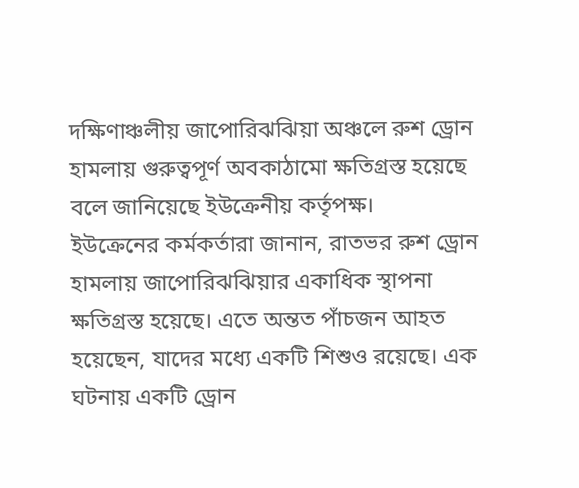দক্ষিণাঞ্চলীয় জাপোরিঝঝিয়া অঞ্চলে রুশ ড্রোন হামলায় গুরুত্বপূর্ণ অবকাঠামো ক্ষতিগ্রস্ত হয়েছে বলে জানিয়েছে ইউক্রেনীয় কর্তৃপক্ষ।
ইউক্রেনের কর্মকর্তারা জানান, রাতভর রুশ ড্রোন হামলায় জাপোরিঝঝিয়ার একাধিক স্থাপনা ক্ষতিগ্রস্ত হয়েছে। এতে অন্তত পাঁচজন আহত হয়েছেন, যাদের মধ্যে একটি শিশুও রয়েছে। এক ঘটনায় একটি ড্রোন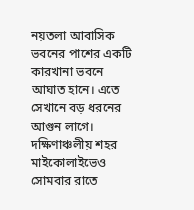নয়তলা আবাসিক ভবনের পাশের একটি কারখানা ভবনে আঘাত হানে। এতে সেখানে বড় ধরনের আগুন লাগে।
দক্ষিণাঞ্চলীয় শহর মাইকোলাইভেও সোমবার রাতে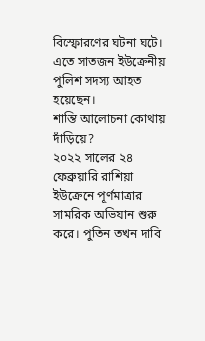বিস্ফোরণের ঘটনা ঘটে। এতে সাতজন ইউক্রেনীয় পুলিশ সদস্য আহত হয়েছেন।
শান্তি আলোচনা কোথায় দাঁড়িয়ে?
২০২২ সালের ২৪ ফেব্রুয়ারি রাশিয়া ইউক্রেনে পূর্ণমাত্রার সামরিক অভিযান শুরু করে। পুতিন তখন দাবি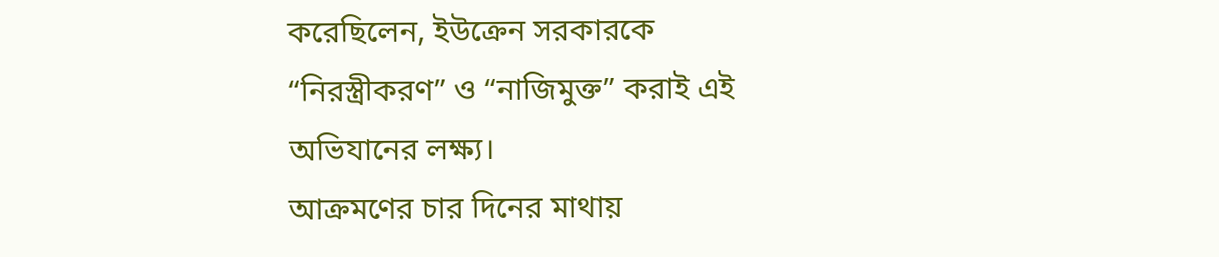করেছিলেন, ইউক্রেন সরকারকে “নিরস্ত্রীকরণ” ও “নাজিমুক্ত” করাই এই অভিযানের লক্ষ্য।
আক্রমণের চার দিনের মাথায়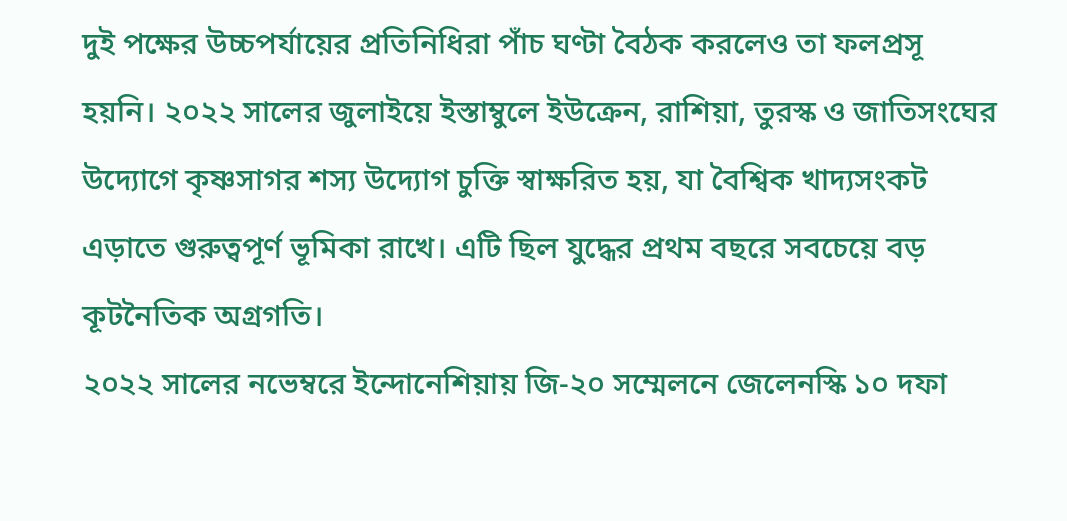দুই পক্ষের উচ্চপর্যায়ের প্রতিনিধিরা পাঁচ ঘণ্টা বৈঠক করলেও তা ফলপ্রসূ হয়নি। ২০২২ সালের জুলাইয়ে ইস্তাম্বুলে ইউক্রেন, রাশিয়া, তুরস্ক ও জাতিসংঘের উদ্যোগে কৃষ্ণসাগর শস্য উদ্যোগ চুক্তি স্বাক্ষরিত হয়, যা বৈশ্বিক খাদ্যসংকট এড়াতে গুরুত্বপূর্ণ ভূমিকা রাখে। এটি ছিল যুদ্ধের প্রথম বছরে সবচেয়ে বড় কূটনৈতিক অগ্রগতি।
২০২২ সালের নভেম্বরে ইন্দোনেশিয়ায় জি-২০ সম্মেলনে জেলেনস্কি ১০ দফা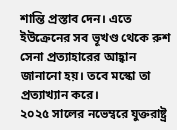শান্তি প্রস্তাব দেন। এতে ইউক্রেনের সব ভূখণ্ড থেকে রুশ সেনা প্রত্যাহারের আহ্বান জানানো হয়। তবে মস্কো তা প্রত্যাখ্যান করে।
২০২৫ সালের নভেম্বরে যুক্তরাষ্ট্র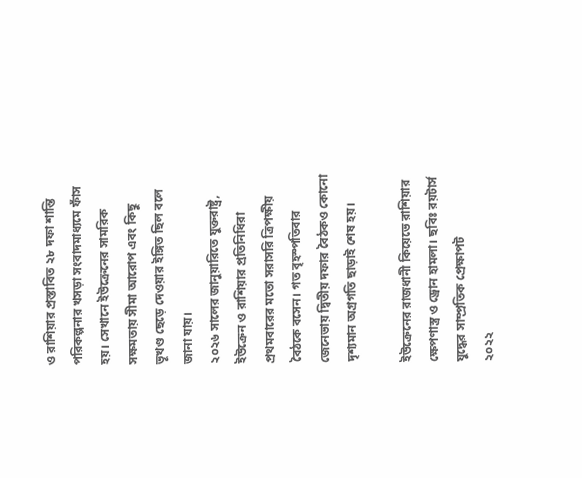ও রাশিয়ার প্রস্তাবিত ২৮ দফা শান্তি পরিকল্পনার খসড়া সংবাদমাধ্যমে ফাঁস হয়। সেখানে ইউক্রেনের সামরিক সক্ষমতায় সীমা আরোপ এবং কিছু ভূখণ্ড ছেড়ে দেওয়ার ইঙ্গিত ছিল বলে জানা যায়।
২০২৬ সালের জানুয়ারিতে যুক্তরাষ্ট্র, ইউক্রেন ও রাশিয়ার প্রতিনিধিরা প্রথমবারের মতো সরাসরি ত্রিপক্ষীয় বৈঠকে বসেন। গত বৃহস্পতিবার জেনেভায় দ্বিতীয় দফার বৈঠকও কোনো দৃশ্যমান অগ্রগতি ছাড়াই শেষ হয়।

ইউক্রেনের রাজধানী কিয়েভে রাশিয়ার ক্ষেপণাস্ত্র ও ড্রোন হামলা। ছবিঃ রয়টার্স
যুদ্ধের সাম্প্রতিক প্রেক্ষাপট
২০২২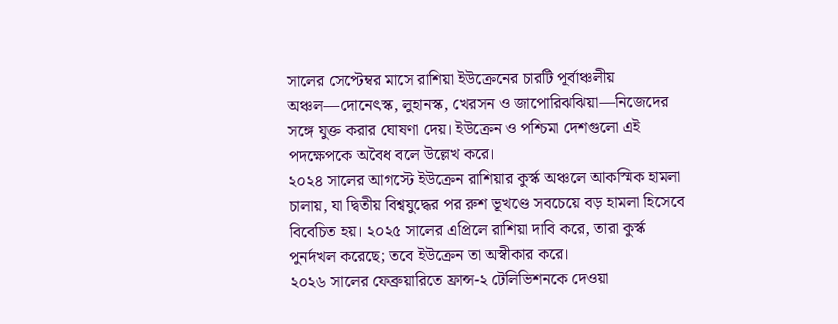সালের সেপ্টেম্বর মাসে রাশিয়া ইউক্রেনের চারটি পূর্বাঞ্চলীয় অঞ্চল—দোনেৎস্ক, লুহানস্ক, খেরসন ও জাপোরিঝঝিয়া—নিজেদের সঙ্গে যুক্ত করার ঘোষণা দেয়। ইউক্রেন ও পশ্চিমা দেশগুলো এই পদক্ষেপকে অবৈধ বলে উল্লেখ করে।
২০২৪ সালের আগস্টে ইউক্রেন রাশিয়ার কুর্স্ক অঞ্চলে আকস্মিক হামলা চালায়, যা দ্বিতীয় বিশ্বযুদ্ধের পর রুশ ভূখণ্ডে সবচেয়ে বড় হামলা হিসেবে বিবেচিত হয়। ২০২৫ সালের এপ্রিলে রাশিয়া দাবি করে, তারা কুর্স্ক পুনর্দখল করেছে; তবে ইউক্রেন তা অস্বীকার করে।
২০২৬ সালের ফেব্রুয়ারিতে ফ্রান্স-২ টেলিভিশনকে দেওয়া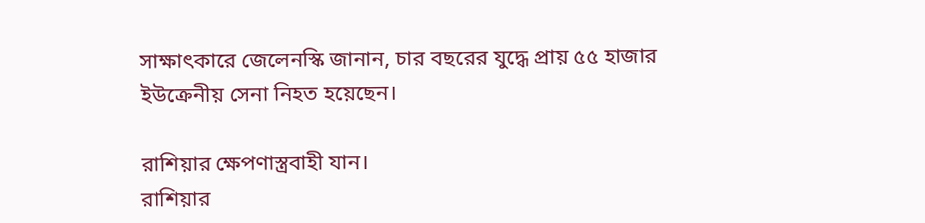সাক্ষাৎকারে জেলেনস্কি জানান, চার বছরের যুদ্ধে প্রায় ৫৫ হাজার ইউক্রেনীয় সেনা নিহত হয়েছেন।

রাশিয়ার ক্ষেপণাস্ত্রবাহী যান।
রাশিয়ার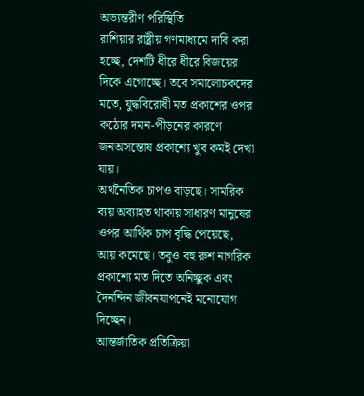অভ্যন্তরীণ পরিস্থিতি
রাশিয়ার রাষ্ট্রীয় গণমাধ্যমে দাবি করা হচ্ছে, দেশটি ধীরে ধীরে বিজয়ের দিকে এগোচ্ছে। তবে সমালোচকদের মতে, যুদ্ধবিরোধী মত প্রকাশের ওপর কঠোর দমন-পীড়নের কারণে জনঅসন্তোষ প্রকাশ্যে খুব কমই দেখা যায়।
অর্থনৈতিক চাপও বাড়ছে। সামরিক ব্যয় অব্যাহত থাকায় সাধারণ মানুষের ওপর আর্থিক চাপ বৃদ্ধি পেয়েছে, আয় কমেছে। তবুও বহু রুশ নাগরিক প্রকাশ্যে মত দিতে অনিচ্ছুক এবং দৈনন্দিন জীবনযাপনেই মনোযোগ দিচ্ছেন।
আন্তর্জাতিক প্রতিক্রিয়া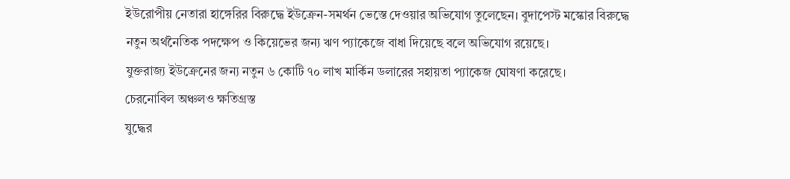ইউরোপীয় নেতারা হাঙ্গেরির বিরুদ্ধে ইউক্রেন-সমর্থন ভেস্তে দেওয়ার অভিযোগ তুলেছেন। বুদাপেস্ট মস্কোর বিরুদ্ধে নতুন অর্থনৈতিক পদক্ষেপ ও কিয়েভের জন্য ঋণ প্যাকেজে বাধা দিয়েছে বলে অভিযোগ রয়েছে।
যুক্তরাজ্য ইউক্রেনের জন্য নতুন ৬ কোটি ৭০ লাখ মার্কিন ডলারের সহায়তা প্যাকেজ ঘোষণা করেছে।
চেরনোবিল অঞ্চলও ক্ষতিগ্রস্ত
যুদ্ধের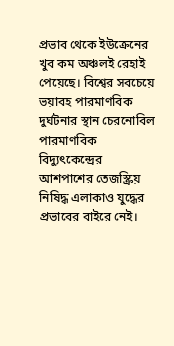প্রভাব থেকে ইউক্রেনের খুব কম অঞ্চলই রেহাই পেয়েছে। বিশ্বের সবচেয়ে ভয়াবহ পারমাণবিক দুর্ঘটনার স্থান চেরনোবিল পারমাণবিক বিদ্যুৎকেন্দ্রের আশপাশের তেজস্ক্রিয় নিষিদ্ধ এলাকাও যুদ্ধের প্রভাবের বাইরে নেই।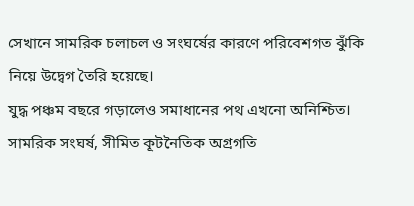সেখানে সামরিক চলাচল ও সংঘর্ষের কারণে পরিবেশগত ঝুঁকি নিয়ে উদ্বেগ তৈরি হয়েছে।
যুদ্ধ পঞ্চম বছরে গড়ালেও সমাধানের পথ এখনো অনিশ্চিত। সামরিক সংঘর্ষ, সীমিত কূটনৈতিক অগ্রগতি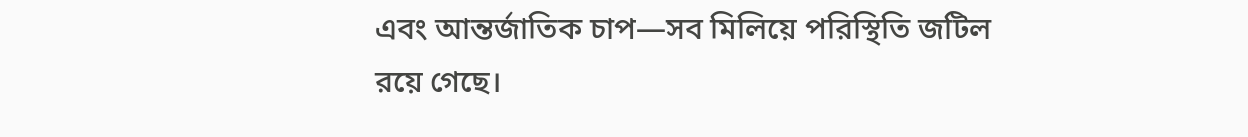এবং আন্তর্জাতিক চাপ—সব মিলিয়ে পরিস্থিতি জটিল রয়ে গেছে।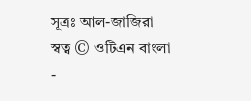সূত্রঃ আল-জাজিরা
স্বত্ব © ওটিএন বাংলা -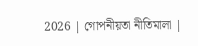2026 | গোপনীয়তা নীতিমালা |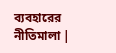ব্যবহারের নীতিমালা |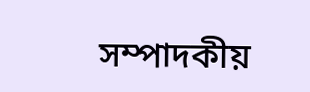সম্পাদকীয়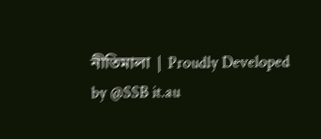নীতিমালা | Proudly Developed by @SSB it.au